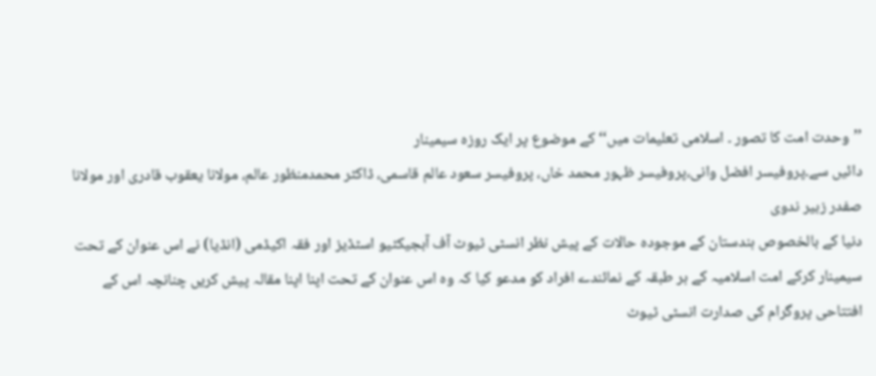’’وحدت امت کا تصور ۔ اسلامی تعلیمات میں‘‘کے موضوع پر ایک روزہ سیمینار
دائیں سے۔پروفیسر افضل وانی،پروفیسر ظہور محمد خاں، پروفیسر سعود عالم قاسمی، ڈاکٹر محمدمنظور عالم، مولانا یعقوب قادری اور مولانا صفدر زبیر ندوی
دنیا کے بالخصوص ہندستان کے موجودہ حالات کے پیش نظر انسٹی ٹیوٹ آف آبجیکٹیو اسٹڈیز اور فقہ اکیڈمی (انڈیا) نے اس عنوان کے تحت سیمینار کرکے امت اسلامیہ کے ہر طبقہ کے نمائندے افراد کو مدعو کیا کہ وہ اس عنوان کے تحت اپنا اپنا مقالہ پیش کریں چنانچہ اس کے افتتاحی پروگرام کی صدارت انسٹی ٹیوٹ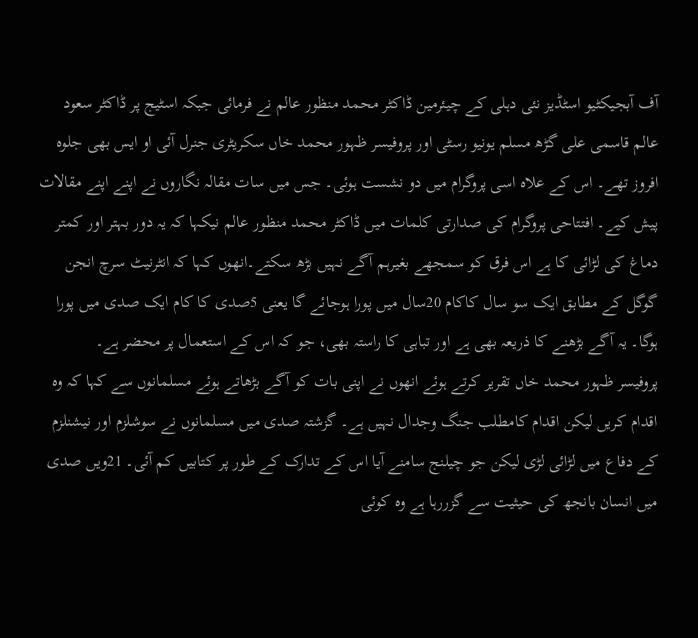آف آبجیکٹیو اسٹڈیز نئی دہلی کے چیئرمین ڈاکٹر محمد منظور عالم نے فرمائی جبکہ اسٹیج پر ڈاکٹر سعود عالم قاسمی علی گڑھ مسلم یونیو رسٹی اور پروفیسر ظہور محمد خاں سکریٹری جنرل آئی او ایس بھی جلوہ افروز تھے۔ اس کے علاہ اسی پروگرام میں دو نشست ہوئی۔ جس میں سات مقالہ نگاروں نے اپنے اپنے مقالات پیش کیے۔ افتتاحی پروگرام کی صدارتی کلمات میں ڈاکٹر محمد منظور عالم نیکہا کہ یہ دور بہتر اور کمتر دماغ کی لڑائی کا ہے اس فرق کو سمجھے بغیرہم آگے نہیں بڑھ سکتے۔انھوں کہا کہ انٹرنیٹ سرچ انجن گوگل کے مطابق ایک سو سال کاکام 20سال میں پورا ہوجائے گا یعنی 5صدی کا کام ایک صدی میں پورا ہوگا۔ یہ آگے بڑھنے کا ذریعہ بھی ہے اور تباہی کا راستہ بھی، جو کہ اس کے استعمال پر محضر ہے۔
پروفیسر ظہور محمد خاں تقریر کرتے ہوئے انھوں نے اپنی بات کو آگے بڑھاتے ہوئے مسلمانوں سے کہا کہ وہ اقدام کریں لیکن اقدام کامطلب جنگ وجدال نہیں ہے۔ گزشتہ صدی میں مسلمانوں نے سوشلزم اور نیشنلزم کے دفاع میں لڑائی لڑی لیکن جو چیلنج سامنے آیا اس کے تدارک کے طور پر کتابیں کم آئی۔ 21ویں صدی میں انسان بانجھ کی حیثیت سے گزررہا ہے وہ کوئی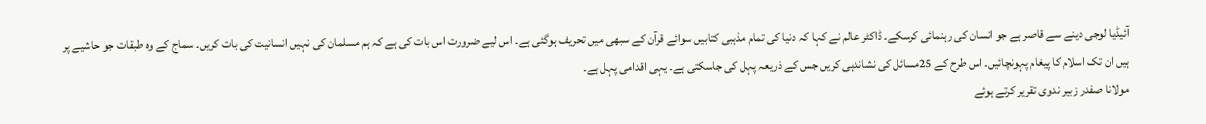آئیڈیا لوجی دینے سے قاصر ہے جو انسان کی رہنمائی کرسکے۔ ڈاکٹر عالم نے کہا کہ دنیا کی تمام مذہبی کتابیں سوائے قرآن کے سبھی میں تحریف ہوگئی ہے۔ اس لیے ضرورت اس بات کی ہے کہ ہم مسلمان کی نہیں انسانیت کی بات کریں۔ سماج کے وہ طبقات جو حاشیے پر ہیں ان تک اسلام کا پیغام پہونچائیں۔ اس طرح کے 25مسائل کی نشاندہی کریں جس کے ذریعہ پہل کی جاسکتی ہے۔ یہی اقدامی پہل ہے۔
مولانا صفدر زبیر ندوی تقریر کرتے ہوئے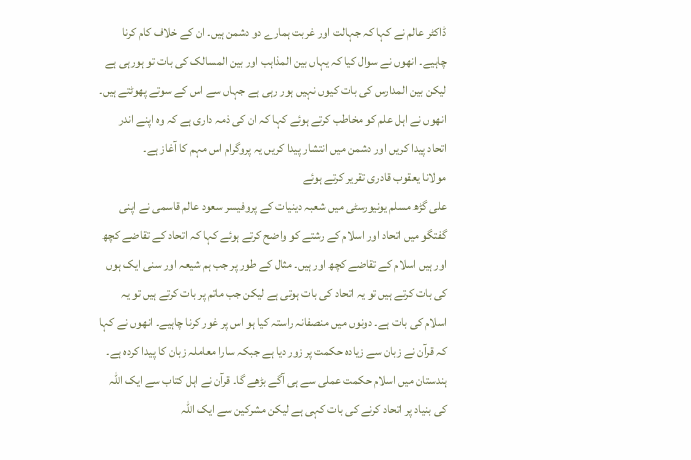ڈاکٹر عالم نے کہا کہ جہالت اور غربت ہمارے دو دشمن ہیں۔ ان کے خلاف کام کرنا چاہیے۔ انھوں نے سوال کیا کہ یہاں بین المذاہب اور بین المسالک کی بات تو ہورہی ہے لیکن بین المدارس کی بات کیوں نہیں ہور رہی ہے جہاں سے اس کے سوتے پھوٹتے ہیں۔ انھوں نے اہل علم کو مخاطب کرتے ہوئے کہا کہ ان کی ذمہ داری ہے کہ وہ اپنے اندر اتحاد پیدا کریں اور دشمن میں انتشار پیدا کریں یہ پروگرام اس مہم کا آغاز ہے۔
مولانا یعقوب قادری تقریر کرتے ہوئے
علی گڑھ مسلم یونیورسٹی میں شعبہ دینیات کے پروفیسر سعود عالم قاسمی نے اپنی گفتگو میں اتحاد اور اسلام کے رشتے کو واضح کرتے ہوئے کہا کہ اتحاد کے تقاضے کچھ اور ہیں اسلام کے تقاضے کچھ اور ہیں۔ مثال کے طور پر جب ہم شیعہ اور سنی ایک ہوں کی بات کرتے ہیں تو یہ اتحاد کی بات ہوتی ہے لیکن جب ماتم پر بات کرتے ہیں تو یہ اسلام کی بات ہے۔ دونوں میں منصفانہ راستہ کیا ہو اس پر غور کرنا چاہیے۔ انھوں نے کہا کہ قرآن نے زبان سے زیادہ حکمت پر زور دیا ہے جبکہ سارا معاملہ زبان کا پیدا کردہ ہے۔ ہندستان میں اسلام حکمت عملی سے ہی آگے بڑھے گا۔ قرآن نے اہل کتاب سے ایک اللہ کی بنیاد پر اتحاد کرنے کی بات کہی ہے لیکن مشرکین سے ایک اللہ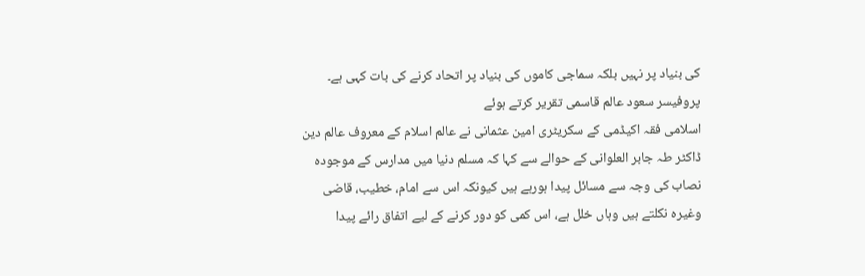کی بنیاد پر نہیں بلکہ سماجی کاموں کی بنیاد پر اتحاد کرنے کی بات کہی ہے۔
پروفیسر سعود عالم قاسمی تقریر کرتے ہوئے
اسلامی فقہ اکیڈمی کے سکریٹری امین عثمانی نے عالم اسلام کے معروف عالم دین ڈاکٹر طہ جابر العلوانی کے حوالے سے کہا کہ مسلم دنیا میں مدارس کے موجودہ نصاب کی وجہ سے مسائل پیدا ہورہے ہیں کیونکہ اس سے امام، خطیب، قاضی وغیرہ نکلتے ہیں وہاں خلل ہے، اس کمی کو دور کرنے کے لیے اتفاق رائے پیدا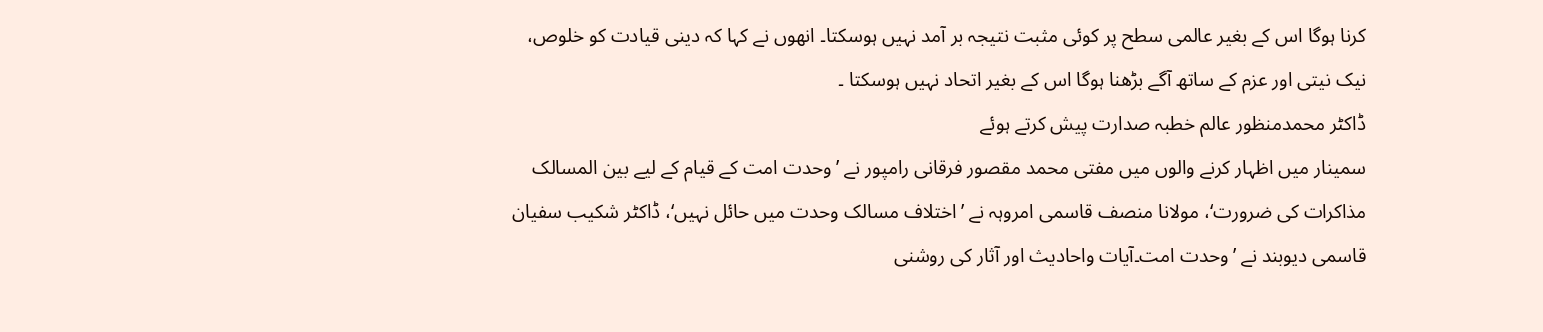کرنا ہوگا اس کے بغیر عالمی سطح پر کوئی مثبت نتیجہ بر آمد نہیں ہوسکتا۔ انھوں نے کہا کہ دینی قیادت کو خلوص، نیک نیتی اور عزم کے ساتھ آگے بڑھنا ہوگا اس کے بغیر اتحاد نہیں ہوسکتا ۔
ڈاکٹر محمدمنظور عالم خطبہ صدارت پیش کرتے ہوئے
سمینار میں اظہار کرنے والوں میں مفتی محمد مقصور فرقانی رامپور نے ’وحدت امت کے قیام کے لیے بین المسالک مذاکرات کی ضرورت‘، مولانا منصف قاسمی امروہہ نے ’اختلاف مسالک وحدت میں حائل نہیں‘، ڈاکٹر شکیب سفیان قاسمی دیوبند نے ’وحدت امت۔آیات واحادیث اور آثار کی روشنی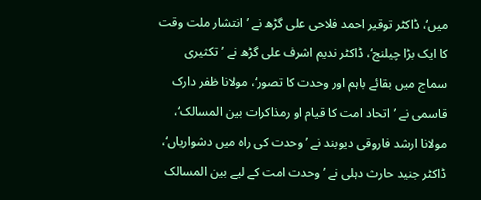میں‘، ڈاکٹر توقیر احمد فلاحی علی گڑھ نے ’انتشار ملت وقت کا ایک بڑا چیلنج‘، ڈاکٹر ندیم اشرف علی گڑھ نے ’تکثیری سماج میں بقائے باہم اور وحدت کا تصور‘، مولانا ظفر دارک قاسمی نے ’اتحاد امت کا قیام او رمذاکرات بین المسالک‘، مولانا ارشد فاروقی دیوبند نے ’وحدت کی راہ میں دشواریاں‘، ڈاکٹر جنید حارث دہلی نے ’وحدت امت کے لیے بین المسالک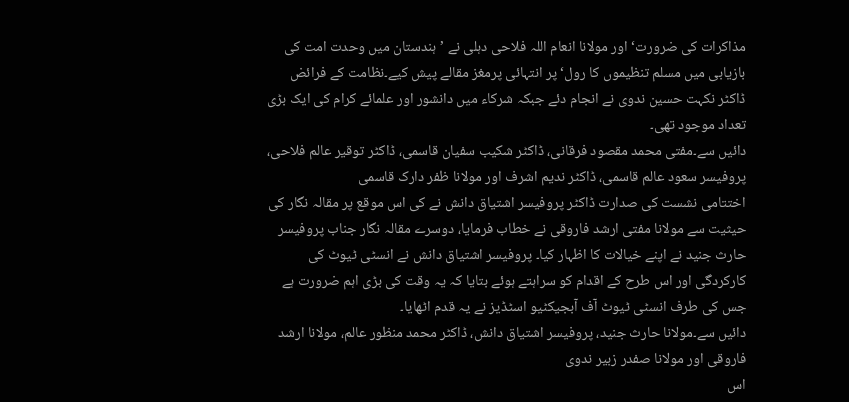مذاکرات کی ضرورت‘ اور مولانا انعام اللہ فلاحی دہلی نے ’ہندستان میں وحدت امت کی بازیابی میں مسلم تنظیموں کا رول‘ پر انتہائی پرمغز مقالے پیش کیے۔نظامت کے فرائض ڈاکٹر نکہت حسین ندوی نے انجام دئے جبکہ شرکاء میں دانشور اور علمائے کرام کی ایک بڑی تعداد موجود تھی۔
دائیں سے۔مفتی محمد مقصود فرقانی، ڈاکٹر شکیب سفیان قاسمی، ڈاکٹر توقیر عالم فلاحی، پروفیسر سعود عالم قاسمی، ڈاکٹر ندیم اشرف اور مولانا ظفر دارک قاسمی
اختتامی نشست کی صدارت ڈاکٹر پروفیسر اشتیاق دانش نے کی اس موقع پر مقالہ نگار کی حیثیت سے مولانا مفتی ارشد فاروقی نے خطاب فرمایا، دوسرے مقالہ نگار جناب پروفیسر حارث جنید نے اپنے خیالات کا اظہار کیا۔ پروفیسر اشتیاق دانش نے انسٹی ٹیوٹ کی کارکردگی اور اس طرح کے اقدام کو سراہتے ہوئے بتایا کہ یہ وقت کی بڑی اہم ضرورت ہے جس کی طرف انسٹی ٹیوٹ آف آبجیکٹیو اسٹڈیز نے یہ قدم اٹھایا۔
دائیں سے۔مولانا حارث جنید، پروفیسر اشتیاق دانش، ڈاکٹر محمد منظور عالم، مولانا ارشد فاروقی اور مولانا صفدر زبیر ندوی
اس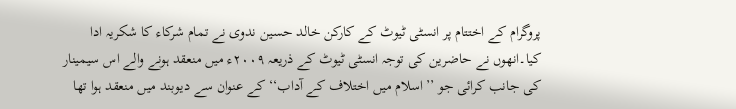پروگرام کے اختتام پر انسٹی ٹیوٹ کے کارکن خالد حسین ندوی نے تمام شرکاء کا شکریہ ادا کیا۔انھوں نے حاضرین کی توجہ انسٹی ٹیوٹ کے ذریعہ ۲۰۰۹ء میں منعقد ہونے والے اس سیمینار کی جانب کرائی جو ’’اسلام میں اختلاف کے آداب‘‘ کے عنوان سے دیوبند میں منعقد ہوا تھا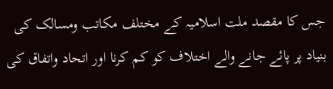جس کا مقصد ملت اسلامیہ کے مختلف مکاتب ومسالک کی بنیاد پر پائے جانے والے اختلاف کو کم کرنا اور اتحاد واتفاق کی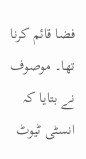فضا قائم کرنا تھا۔ موصوف نے بتایا کہ انسٹی ٹیوٹ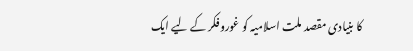کا بنیادی مقصد ملت اسلامیہ کو غوروفکر کے لیے ایک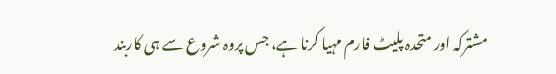مشترکہ اور متحدہ پلیٹ فارم مہیا کرنا ہے، جس پروہ شروع سے ہی کاربند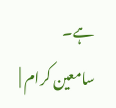ہے۔
سامعین کرام |